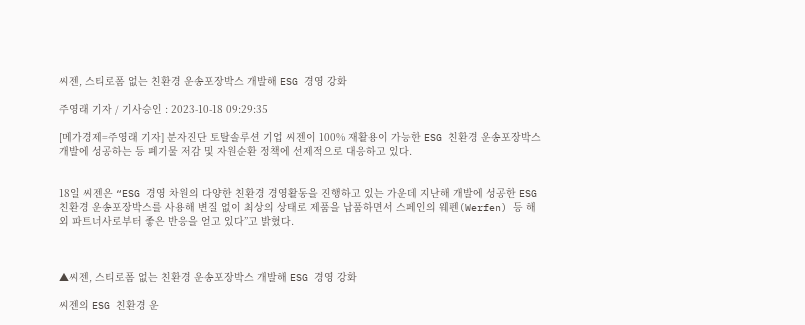씨젠, 스티로폼 없는 친환경 운송포장박스 개발해 ESG 경영 강화

주영래 기자 / 기사승인 : 2023-10-18 09:29:35

[메가경제=주영래 기자] 분자진단 토탈솔루션 기업 씨젠이 100% 재활용이 가능한 ESG 친환경 운송포장박스 개발에 성공하는 등 폐기물 저감 및 자원순환 정책에 선제적으로 대응하고 있다.


18일 씨젠은 “ESG 경영 차원의 다양한 친환경 경영활동을 진행하고 있는 가운데 지난해 개발에 성공한 ESG 친환경 운송포장박스를 사용해 변질 없이 최상의 상태로 제품을 납품하면서 스페인의 웨펜(Werfen) 등 해외 파트너사로부터 좋은 반응을 얻고 있다”고 밝혔다.



▲씨젠, 스티로폼 없는 친환경 운송포장박스 개발해 ESG 경영 강화

씨젠의 ESG 친환경 운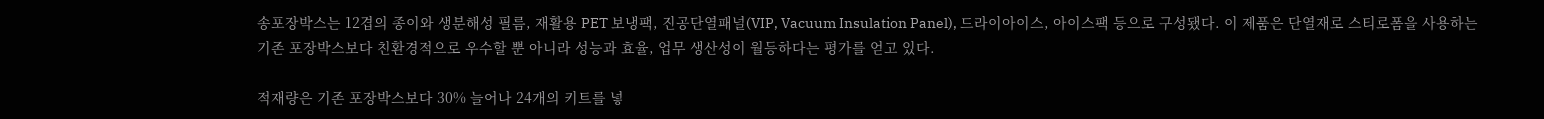송포장박스는 12겹의 종이와 생분해성 필름, 재활용 PET 보냉팩, 진공단열패널(VIP, Vacuum Insulation Panel), 드라이아이스, 아이스팩 등으로 구성됐다. 이 제품은 단열재로 스티로폼을 사용하는 기존 포장박스보다 친환경적으로 우수할 뿐 아니라 성능과 효율, 업무 생산성이 월등하다는 평가를 얻고 있다.

적재량은 기존 포장박스보다 30% 늘어나 24개의 키트를 넣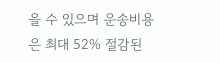을 수 있으며 운송비용은 최대 52% 절감된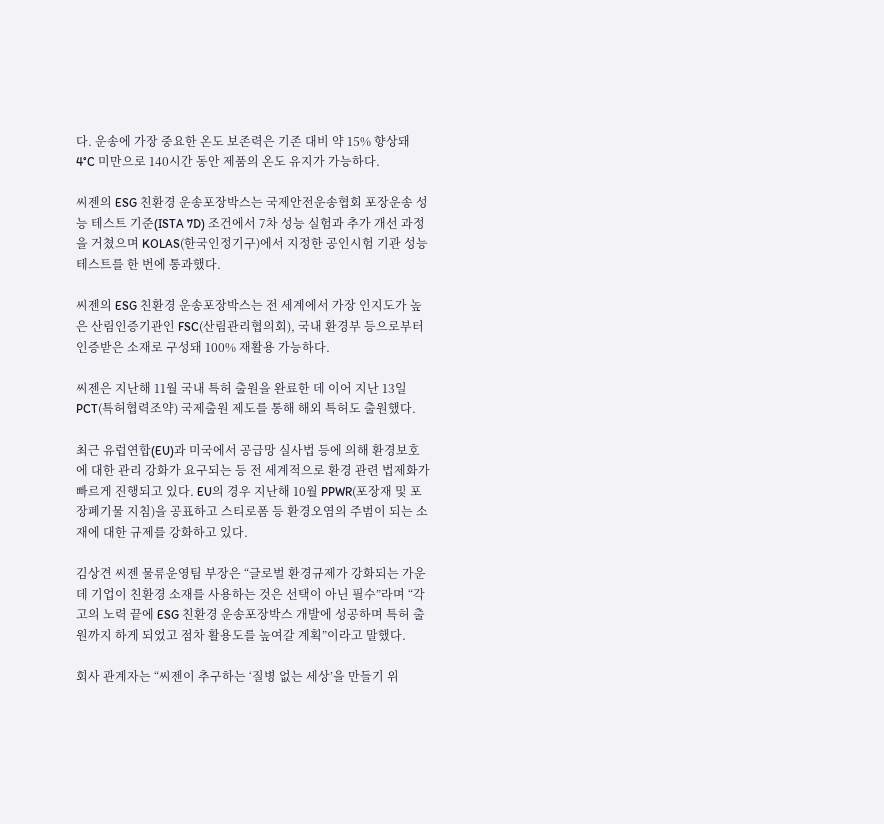다. 운송에 가장 중요한 온도 보존력은 기존 대비 약 15% 향상돼 4°C 미만으로 140시간 동안 제품의 온도 유지가 가능하다.

씨젠의 ESG 친환경 운송포장박스는 국제안전운송협회 포장운송 성능 테스트 기준(ISTA 7D) 조건에서 7차 성능 실험과 추가 개선 과정을 거쳤으며 KOLAS(한국인정기구)에서 지정한 공인시험 기관 성능 테스트를 한 번에 통과했다.

씨젠의 ESG 친환경 운송포장박스는 전 세계에서 가장 인지도가 높은 산림인증기관인 FSC(산림관리협의회), 국내 환경부 등으로부터 인증받은 소재로 구성돼 100% 재활용 가능하다.

씨젠은 지난해 11월 국내 특허 출원을 완료한 데 이어 지난 13일 PCT(특허협력조약) 국제출원 제도를 통해 해외 특허도 출원했다.

최근 유럽연합(EU)과 미국에서 공급망 실사법 등에 의해 환경보호에 대한 관리 강화가 요구되는 등 전 세계적으로 환경 관련 법제화가 빠르게 진행되고 있다. EU의 경우 지난해 10월 PPWR(포장재 및 포장폐기물 지침)을 공표하고 스티로폼 등 환경오염의 주범이 되는 소재에 대한 규제를 강화하고 있다.

김상견 씨젠 물류운영팀 부장은 “글로벌 환경규제가 강화되는 가운데 기업이 친환경 소재를 사용하는 것은 선택이 아닌 필수”라며 “각고의 노력 끝에 ESG 친환경 운송포장박스 개발에 성공하며 특허 출원까지 하게 되었고 점차 활용도를 높여갈 계획”이라고 말했다.

회사 관계자는 “씨젠이 추구하는 ‘질병 없는 세상’을 만들기 위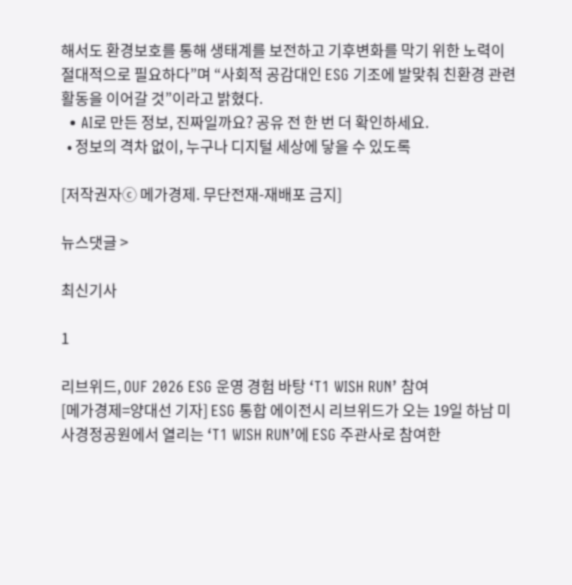해서도 환경보호를 통해 생태계를 보전하고 기후변화를 막기 위한 노력이 절대적으로 필요하다”며 “사회적 공감대인 ESG 기조에 발맞춰 친환경 관련 활동을 이어갈 것”이라고 밝혔다.
  • AI로 만든 정보, 진짜일까요? 공유 전 한 번 더 확인하세요.
  • 정보의 격차 없이, 누구나 디지털 세상에 닿을 수 있도록

[저작권자ⓒ 메가경제. 무단전재-재배포 금지]

뉴스댓글 >

최신기사

1

리브위드, OUF 2026 ESG 운영 경험 바탕 ‘T1 WISH RUN’ 참여
[메가경제=양대선 기자] ESG 통합 에이전시 리브위드가 오는 19일 하남 미사경정공원에서 열리는 ‘T1 WISH RUN’에 ESG 주관사로 참여한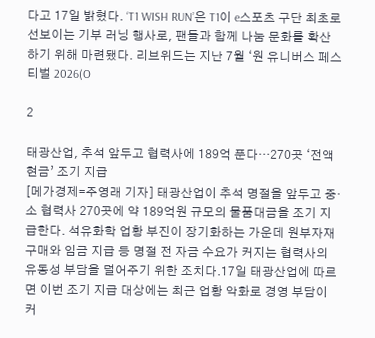다고 17일 밝혔다. ‘T1 WISH RUN’은 T1이 e스포츠 구단 최초로 선보이는 기부 러닝 행사로, 팬들과 함께 나눔 문화를 확산하기 위해 마련됐다. 리브위드는 지난 7월 ‘원 유니버스 페스티벌 2026(O

2

태광산업, 추석 앞두고 협력사에 189억 푼다…270곳 ‘전액 현금’ 조기 지급
[메가경제=주영래 기자] 태광산업이 추석 명절을 앞두고 중·소 협력사 270곳에 약 189억원 규모의 물품대금을 조기 지급한다. 석유화학 업황 부진이 장기화하는 가운데 원부자재 구매와 임금 지급 등 명절 전 자금 수요가 커지는 협력사의 유동성 부담을 덜어주기 위한 조치다.17일 태광산업에 따르면 이번 조기 지급 대상에는 최근 업황 악화로 경영 부담이 커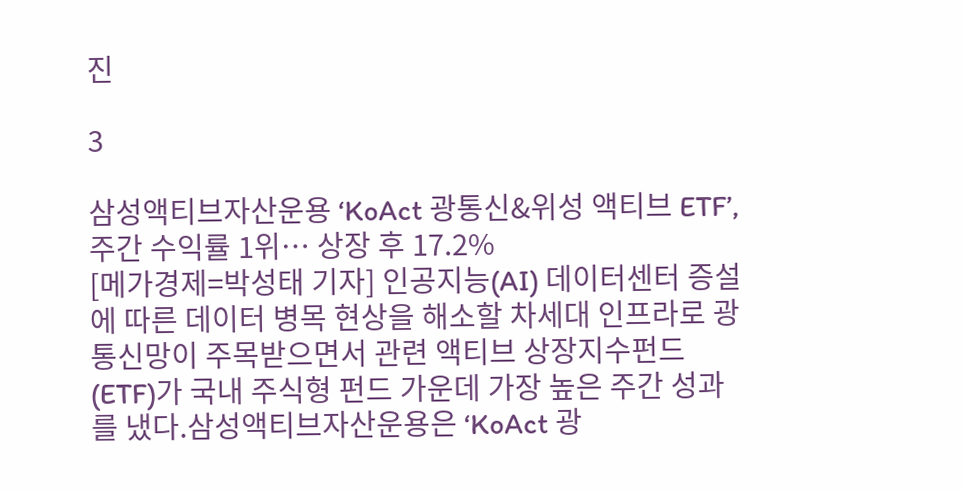진

3

삼성액티브자산운용 ‘KoAct 광통신&위성 액티브 ETF’, 주간 수익률 1위… 상장 후 17.2%
[메가경제=박성태 기자] 인공지능(AI) 데이터센터 증설에 따른 데이터 병목 현상을 해소할 차세대 인프라로 광통신망이 주목받으면서 관련 액티브 상장지수펀드(ETF)가 국내 주식형 펀드 가운데 가장 높은 주간 성과를 냈다.삼성액티브자산운용은 ‘KoAct 광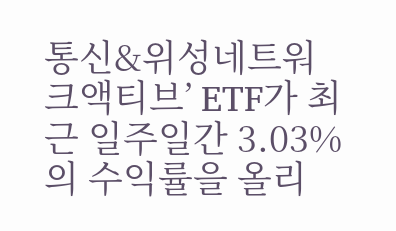통신&위성네트워크액티브’ ETF가 최근 일주일간 3.03%의 수익률을 올리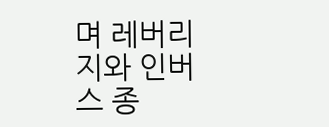며 레버리지와 인버스 종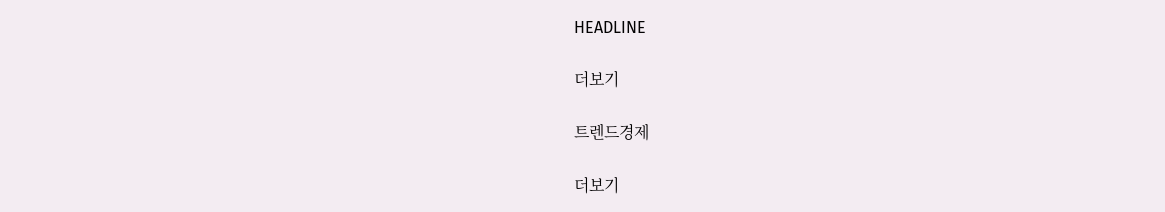HEADLINE

더보기

트렌드경제

더보기